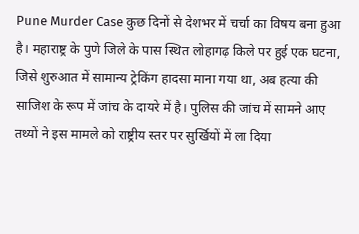Pune Murder Case कुछ दिनों से देशभर में चर्चा का विषय बना हुआ है। महाराष्ट्र के पुणे जिले के पास स्थित लोहागढ़ किले पर हुई एक घटना, जिसे शुरुआत में सामान्य ट्रेकिंग हादसा माना गया था, अब हत्या की साजिश के रूप में जांच के दायरे में है। पुलिस की जांच में सामने आए तथ्यों ने इस मामले को राष्ट्रीय स्तर पर सुर्खियों में ला दिया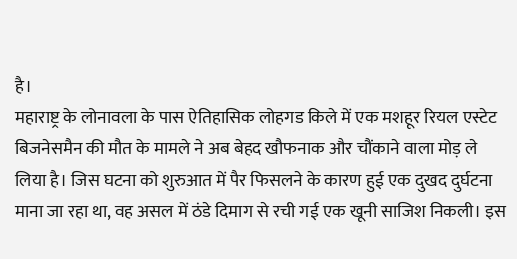है।
महाराष्ट्र के लोनावला के पास ऐतिहासिक लोहगड किले में एक मशहूर रियल एस्टेट बिजनेसमैन की मौत के मामले ने अब बेहद खौफनाक और चौंकाने वाला मोड़ ले लिया है। जिस घटना को शुरुआत में पैर फिसलने के कारण हुई एक दुखद दुर्घटना माना जा रहा था, वह असल में ठंडे दिमाग से रची गई एक खूनी साजिश निकली। इस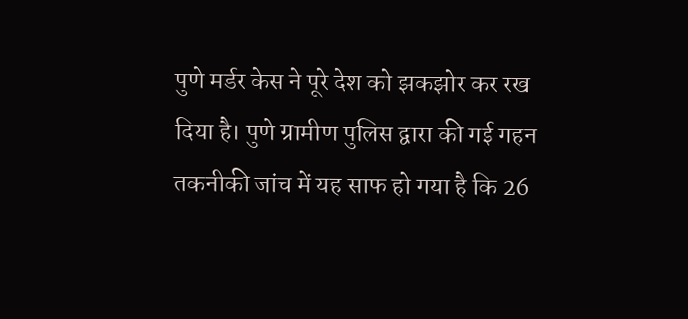पुणे मर्डर केस ने पूरे देश को झकझोर कर रख दिया है। पुणे ग्रामीण पुलिस द्वारा की गई गहन तकनीकी जांच में यह साफ हो गया है कि 26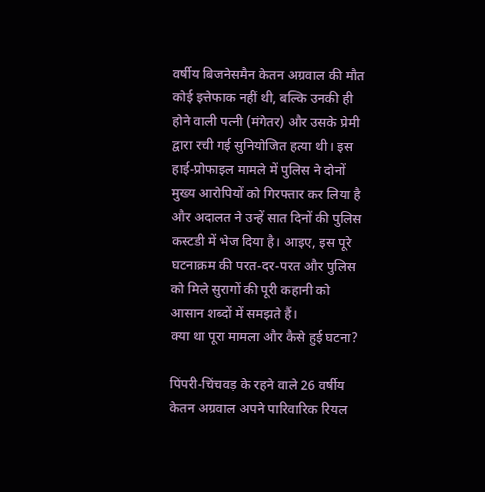वर्षीय बिजनेसमैन केतन अग्रवाल की मौत कोई इत्तेफाक नहीं थी, बल्कि उनकी ही होने वाली पत्नी (मंगेतर) और उसके प्रेमी द्वारा रची गई सुनियोजित हत्या थी। इस हाई-प्रोफाइल मामले में पुलिस ने दोनों मुख्य आरोपियों को गिरफ्तार कर लिया है और अदालत ने उन्हें सात दिनों की पुलिस कस्टडी में भेज दिया है। आइए, इस पूरे घटनाक्रम की परत-दर-परत और पुलिस को मिले सुरागों की पूरी कहानी को आसान शब्दों में समझते हैं।
क्या था पूरा मामला और कैसे हुई घटना?

पिंपरी-चिंचवड़ के रहने वाले 26 वर्षीय केतन अग्रवाल अपने पारिवारिक रियल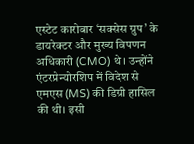एस्टेट कारोबार ‘सक्सेस ग्रुप’ के डायरेक्टर और मुख्य विपणन अधिकारी (CMO) थे। उन्होंने एंटरप्रेन्योरशिप में विदेश से एमएस (MS) की डिग्री हासिल की थी। इसी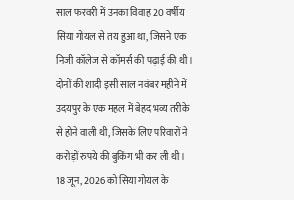साल फरवरी में उनका विवाह 20 वर्षीय सिया गोयल से तय हुआ था, जिसने एक निजी कॉलेज से कॉमर्स की पढ़ाई की थी। दोनों की शादी इसी साल नवंबर महीने में उदयपुर के एक महल में बेहद भव्य तरीके से होने वाली थी, जिसके लिए परिवारों ने करोड़ों रुपये की बुकिंग भी कर ली थी।
18 जून, 2026 को सिया गोयल के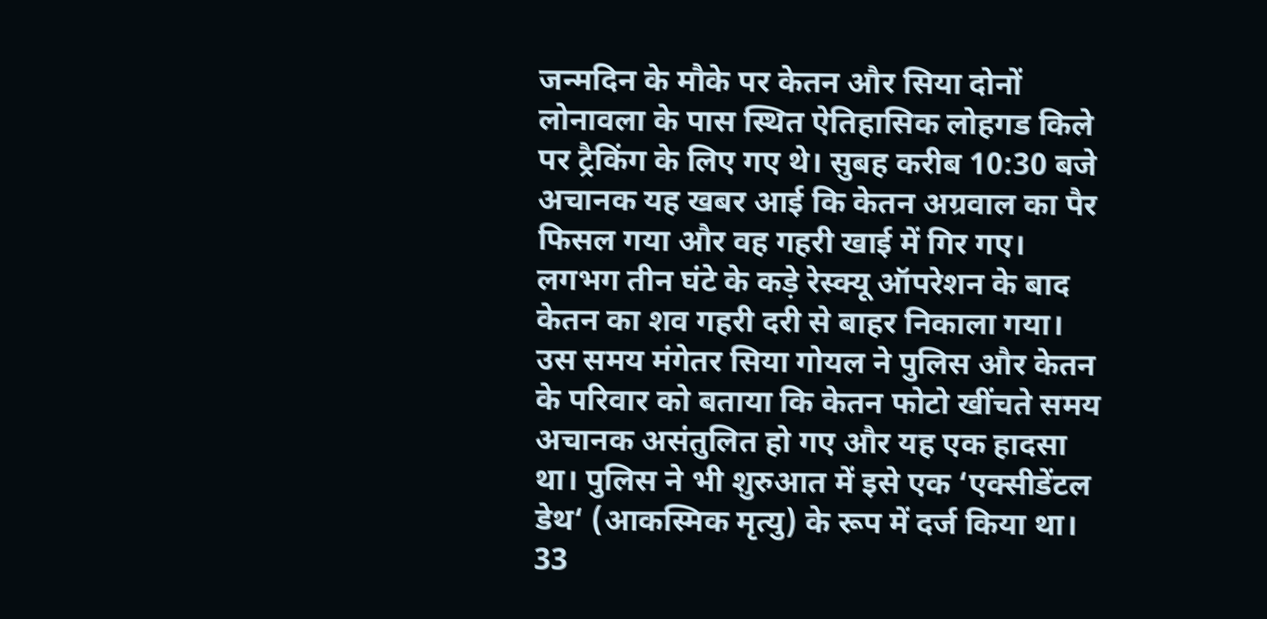जन्मदिन के मौके पर केतन और सिया दोनों लोनावला के पास स्थित ऐतिहासिक लोहगड किले पर ट्रैकिंग के लिए गए थे। सुबह करीब 10:30 बजे अचानक यह खबर आई कि केतन अग्रवाल का पैर फिसल गया और वह गहरी खाई में गिर गए। लगभग तीन घंटे के कड़े रेस्क्यू ऑपरेशन के बाद केतन का शव गहरी दरी से बाहर निकाला गया। उस समय मंगेतर सिया गोयल ने पुलिस और केतन के परिवार को बताया कि केतन फोटो खींचते समय अचानक असंतुलित हो गए और यह एक हादसा था। पुलिस ने भी शुरुआत में इसे एक ‘एक्सीडेंटल डेथ‘ (आकस्मिक मृत्यु) के रूप में दर्ज किया था।
33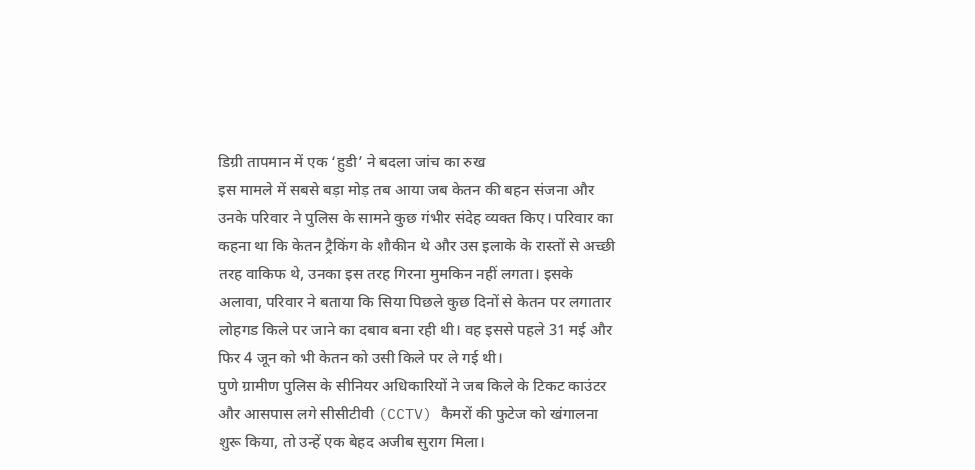डिग्री तापमान में एक ‘हुडी’ ने बदला जांच का रुख
इस मामले में सबसे बड़ा मोड़ तब आया जब केतन की बहन संजना और उनके परिवार ने पुलिस के सामने कुछ गंभीर संदेह व्यक्त किए। परिवार का कहना था कि केतन ट्रैकिंग के शौकीन थे और उस इलाके के रास्तों से अच्छी तरह वाकिफ थे, उनका इस तरह गिरना मुमकिन नहीं लगता। इसके अलावा, परिवार ने बताया कि सिया पिछले कुछ दिनों से केतन पर लगातार लोहगड किले पर जाने का दबाव बना रही थी। वह इससे पहले 31 मई और फिर 4 जून को भी केतन को उसी किले पर ले गई थी।
पुणे ग्रामीण पुलिस के सीनियर अधिकारियों ने जब किले के टिकट काउंटर और आसपास लगे सीसीटीवी (CCTV) कैमरों की फुटेज को खंगालना शुरू किया, तो उन्हें एक बेहद अजीब सुराग मिला।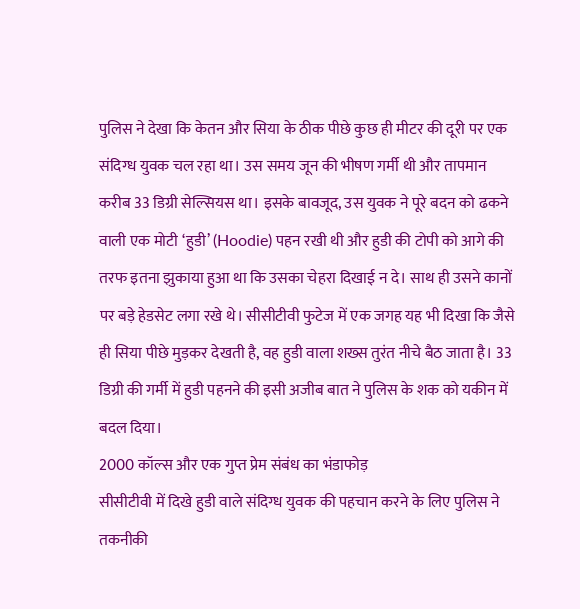पुलिस ने देखा कि केतन और सिया के ठीक पीछे कुछ ही मीटर की दूरी पर एक संदिग्ध युवक चल रहा था। उस समय जून की भीषण गर्मी थी और तापमान करीब 33 डिग्री सेल्सियस था। इसके बावजूद, उस युवक ने पूरे बदन को ढकने वाली एक मोटी ‘हुडी’ (Hoodie) पहन रखी थी और हुडी की टोपी को आगे की तरफ इतना झुकाया हुआ था कि उसका चेहरा दिखाई न दे। साथ ही उसने कानों पर बड़े हेडसेट लगा रखे थे। सीसीटीवी फुटेज में एक जगह यह भी दिखा कि जैसे ही सिया पीछे मुड़कर देखती है, वह हुडी वाला शख्स तुरंत नीचे बैठ जाता है। 33 डिग्री की गर्मी में हुडी पहनने की इसी अजीब बात ने पुलिस के शक को यकीन में बदल दिया।
2000 कॉल्स और एक गुप्त प्रेम संबंध का भंडाफोड़
सीसीटीवी में दिखे हुडी वाले संदिग्ध युवक की पहचान करने के लिए पुलिस ने तकनीकी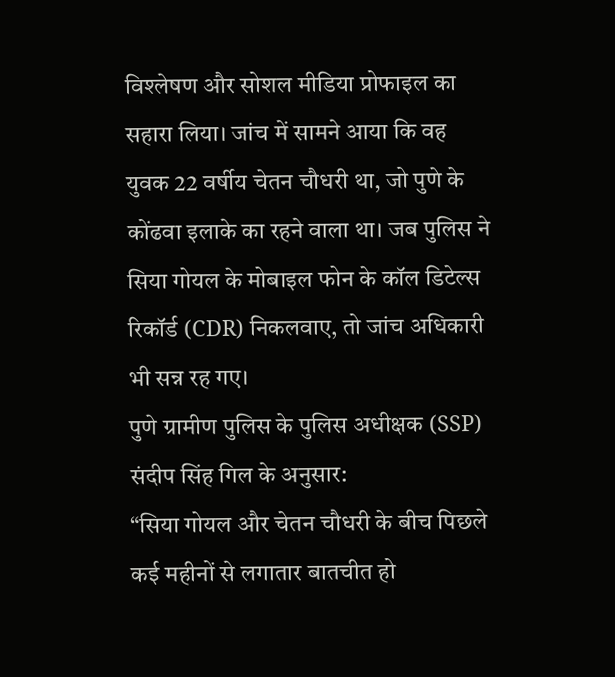विश्लेषण और सोशल मीडिया प्रोफाइल का सहारा लिया। जांच में सामने आया कि वह युवक 22 वर्षीय चेतन चौधरी था, जो पुणे के कोंढवा इलाके का रहने वाला था। जब पुलिस ने सिया गोयल के मोबाइल फोन के कॉल डिटेल्स रिकॉर्ड (CDR) निकलवाए, तो जांच अधिकारी भी सन्न रह गए।
पुणे ग्रामीण पुलिस के पुलिस अधीक्षक (SSP) संदीप सिंह गिल के अनुसार:
“सिया गोयल और चेतन चौधरी के बीच पिछले कई महीनों से लगातार बातचीत हो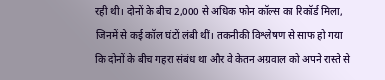रही थी। दोनों के बीच 2,000 से अधिक फोन कॉल्स का रिकॉर्ड मिला, जिनमें से कई कॉल घंटों लंबी थीं। तकनीकी विश्लेषण से साफ हो गया कि दोनों के बीच गहरा संबंध था और वे केतन अग्रवाल को अपने रास्ते से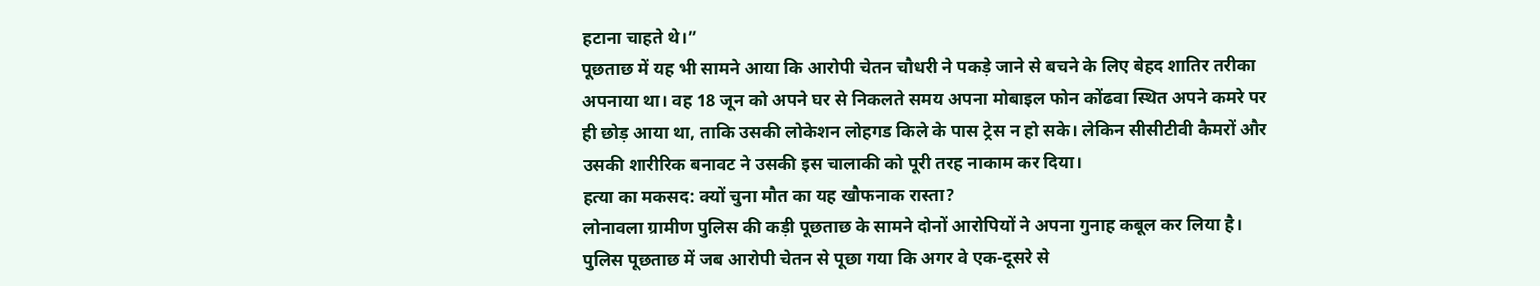हटाना चाहते थे।”
पूछताछ में यह भी सामने आया कि आरोपी चेतन चौधरी ने पकड़े जाने से बचने के लिए बेहद शातिर तरीका अपनाया था। वह 18 जून को अपने घर से निकलते समय अपना मोबाइल फोन कोंढवा स्थित अपने कमरे पर ही छोड़ आया था, ताकि उसकी लोकेशन लोहगड किले के पास ट्रेस न हो सके। लेकिन सीसीटीवी कैमरों और उसकी शारीरिक बनावट ने उसकी इस चालाकी को पूरी तरह नाकाम कर दिया।
हत्या का मकसद: क्यों चुना मौत का यह खौफनाक रास्ता?
लोनावला ग्रामीण पुलिस की कड़ी पूछताछ के सामने दोनों आरोपियों ने अपना गुनाह कबूल कर लिया है। पुलिस पूछताछ में जब आरोपी चेतन से पूछा गया कि अगर वे एक-दूसरे से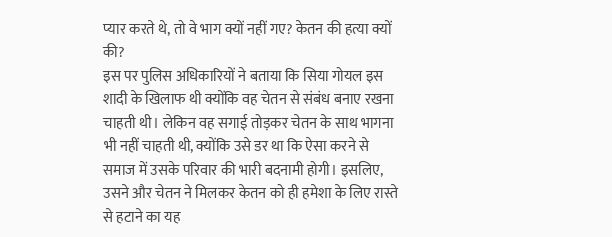प्यार करते थे, तो वे भाग क्यों नहीं गए? केतन की हत्या क्यों की?
इस पर पुलिस अधिकारियों ने बताया कि सिया गोयल इस शादी के खिलाफ थी क्योंकि वह चेतन से संबंध बनाए रखना चाहती थी। लेकिन वह सगाई तोड़कर चेतन के साथ भागना भी नहीं चाहती थी, क्योंकि उसे डर था कि ऐसा करने से समाज में उसके परिवार की भारी बदनामी होगी। इसलिए, उसने और चेतन ने मिलकर केतन को ही हमेशा के लिए रास्ते से हटाने का यह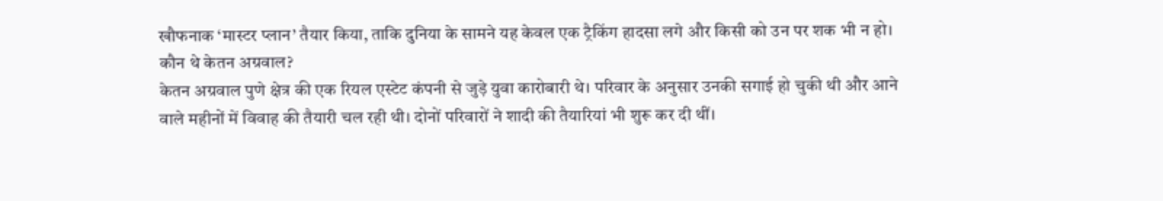खौफनाक ‘मास्टर प्लान’ तैयार किया, ताकि दुनिया के सामने यह केवल एक ट्रैकिंग हादसा लगे और किसी को उन पर शक भी न हो।
कौन थे केतन अग्रवाल?
केतन अग्रवाल पुणे क्षेत्र की एक रियल एस्टेट कंपनी से जुड़े युवा कारोबारी थे। परिवार के अनुसार उनकी सगाई हो चुकी थी और आने वाले महीनों में विवाह की तैयारी चल रही थी। दोनों परिवारों ने शादी की तैयारियां भी शुरू कर दी थीं।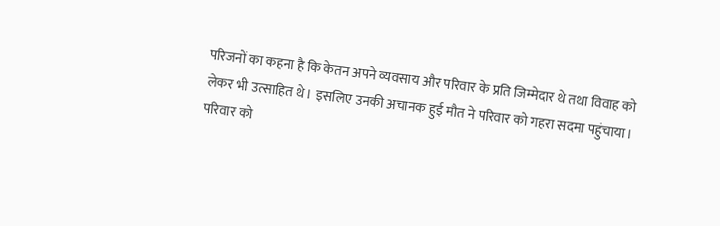परिजनों का कहना है कि केतन अपने व्यवसाय और परिवार के प्रति जिम्मेदार थे तथा विवाह को लेकर भी उत्साहित थे। इसलिए उनकी अचानक हुई मौत ने परिवार को गहरा सदमा पहुंचाया।
परिवार को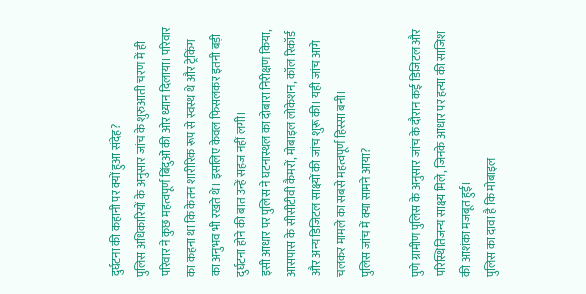दुर्घटना की कहानी पर क्यों हुआ संदेह?
पुलिस अधिकारियों के अनुसार जांच के शुरुआती चरण में ही परिवार ने कुछ महत्वपूर्ण बिंदुओं की ओर ध्यान दिलाया। परिवार का कहना था कि केतन शारीरिक रूप से स्वस्थ थे और ट्रेकिंग का अनुभव भी रखते थे। इसलिए केवल फिसलकर इतनी बड़ी दुर्घटना होने की बात उन्हें सहज नहीं लगी।
इसी आधार पर पुलिस ने घटनास्थल का दोबारा निरीक्षण किया, आसपास के सीसीटीवी कैमरों, मोबाइल लोकेशन, कॉल रिकॉर्ड और अन्य डिजिटल साक्ष्यों की जांच शुरू की। यही जांच आगे चलकर मामले का सबसे महत्वपूर्ण हिस्सा बनी।
पुलिस जांच में क्या सामने आया?

पुणे ग्रामीण पुलिस के अनुसार जांच के दौरान कई डिजिटल और परिस्थितिजन्य साक्ष्य मिले, जिनके आधार पर हत्या की साजिश की आशंका मजबूत हुई।
पुलिस का दावा है कि मोबाइल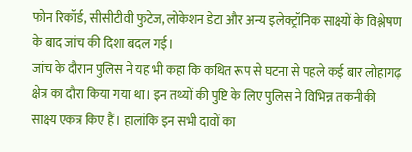फोन रिकॉर्ड, सीसीटीवी फुटेज, लोकेशन डेटा और अन्य इलेक्ट्रॉनिक साक्ष्यों के विश्लेषण के बाद जांच की दिशा बदल गई।
जांच के दौरान पुलिस ने यह भी कहा कि कथित रूप से घटना से पहले कई बार लोहागढ़ क्षेत्र का दौरा किया गया था। इन तथ्यों की पुष्टि के लिए पुलिस ने विभिन्न तकनीकी साक्ष्य एकत्र किए हैं। हालांकि इन सभी दावों का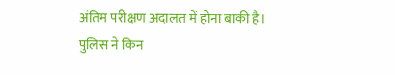अंतिम परीक्षण अदालत में होना बाकी है।
पुलिस ने किन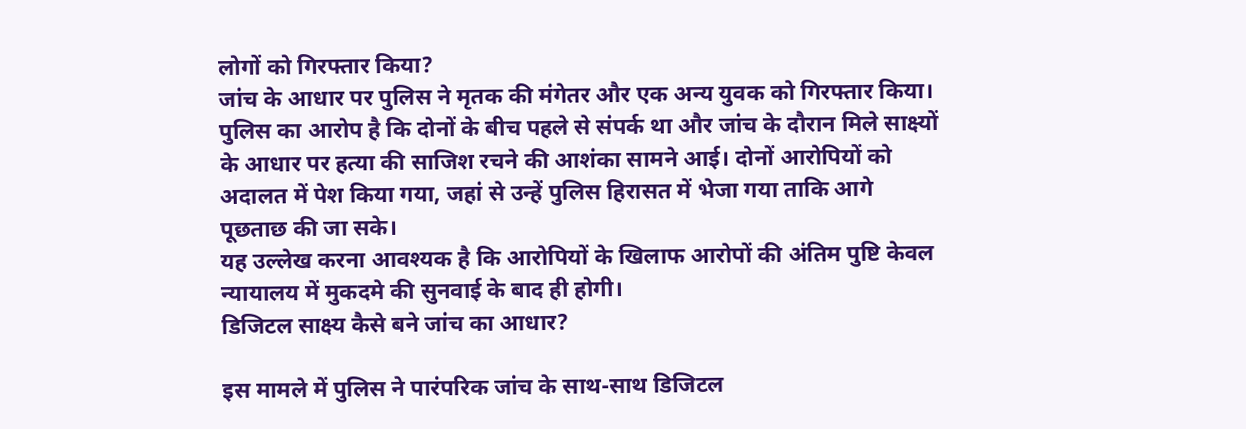लोगों को गिरफ्तार किया?
जांच के आधार पर पुलिस ने मृतक की मंगेतर और एक अन्य युवक को गिरफ्तार किया।
पुलिस का आरोप है कि दोनों के बीच पहले से संपर्क था और जांच के दौरान मिले साक्ष्यों के आधार पर हत्या की साजिश रचने की आशंका सामने आई। दोनों आरोपियों को अदालत में पेश किया गया, जहां से उन्हें पुलिस हिरासत में भेजा गया ताकि आगे पूछताछ की जा सके।
यह उल्लेख करना आवश्यक है कि आरोपियों के खिलाफ आरोपों की अंतिम पुष्टि केवल न्यायालय में मुकदमे की सुनवाई के बाद ही होगी।
डिजिटल साक्ष्य कैसे बने जांच का आधार?

इस मामले में पुलिस ने पारंपरिक जांच के साथ-साथ डिजिटल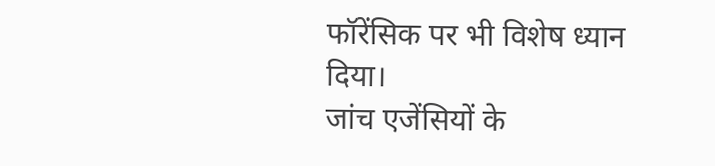फॉरेंसिक पर भी विशेष ध्यान दिया।
जांच एजेंसियों के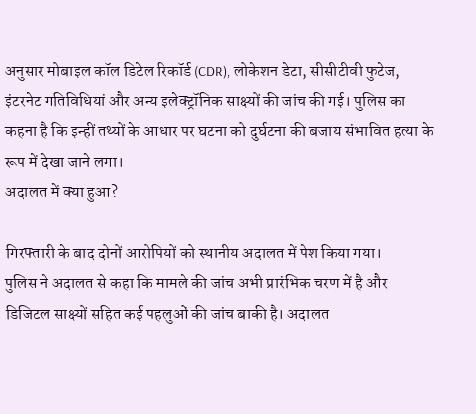अनुसार मोबाइल कॉल डिटेल रिकॉर्ड (CDR), लोकेशन डेटा, सीसीटीवी फुटेज, इंटरनेट गतिविधियां और अन्य इलेक्ट्रॉनिक साक्ष्यों की जांच की गई। पुलिस का कहना है कि इन्हीं तथ्यों के आधार पर घटना को दुर्घटना की बजाय संभावित हत्या के रूप में देखा जाने लगा।
अदालत में क्या हुआ?

गिरफ्तारी के बाद दोनों आरोपियों को स्थानीय अदालत में पेश किया गया।
पुलिस ने अदालत से कहा कि मामले की जांच अभी प्रारंभिक चरण में है और डिजिटल साक्ष्यों सहित कई पहलुओं की जांच बाकी है। अदालत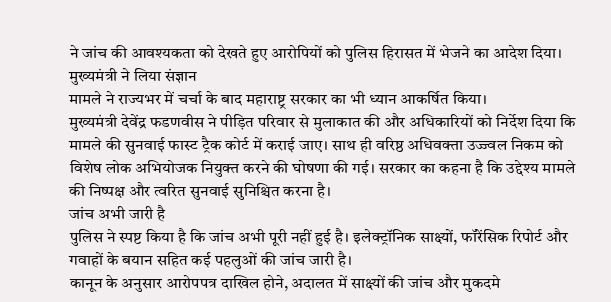ने जांच की आवश्यकता को देखते हुए आरोपियों को पुलिस हिरासत में भेजने का आदेश दिया।
मुख्यमंत्री ने लिया संज्ञान
मामले ने राज्यभर में चर्चा के बाद महाराष्ट्र सरकार का भी ध्यान आकर्षित किया।
मुख्यमंत्री देवेंद्र फडणवीस ने पीड़ित परिवार से मुलाकात की और अधिकारियों को निर्देश दिया कि मामले की सुनवाई फास्ट ट्रैक कोर्ट में कराई जाए। साथ ही वरिष्ठ अधिवक्ता उज्ज्वल निकम को विशेष लोक अभियोजक नियुक्त करने की घोषणा की गई। सरकार का कहना है कि उद्देश्य मामले की निष्पक्ष और त्वरित सुनवाई सुनिश्चित करना है।
जांच अभी जारी है
पुलिस ने स्पष्ट किया है कि जांच अभी पूरी नहीं हुई है। इलेक्ट्रॉनिक साक्ष्यों, फॉरेंसिक रिपोर्ट और गवाहों के बयान सहित कई पहलुओं की जांच जारी है।
कानून के अनुसार आरोपपत्र दाखिल होने, अदालत में साक्ष्यों की जांच और मुकदमे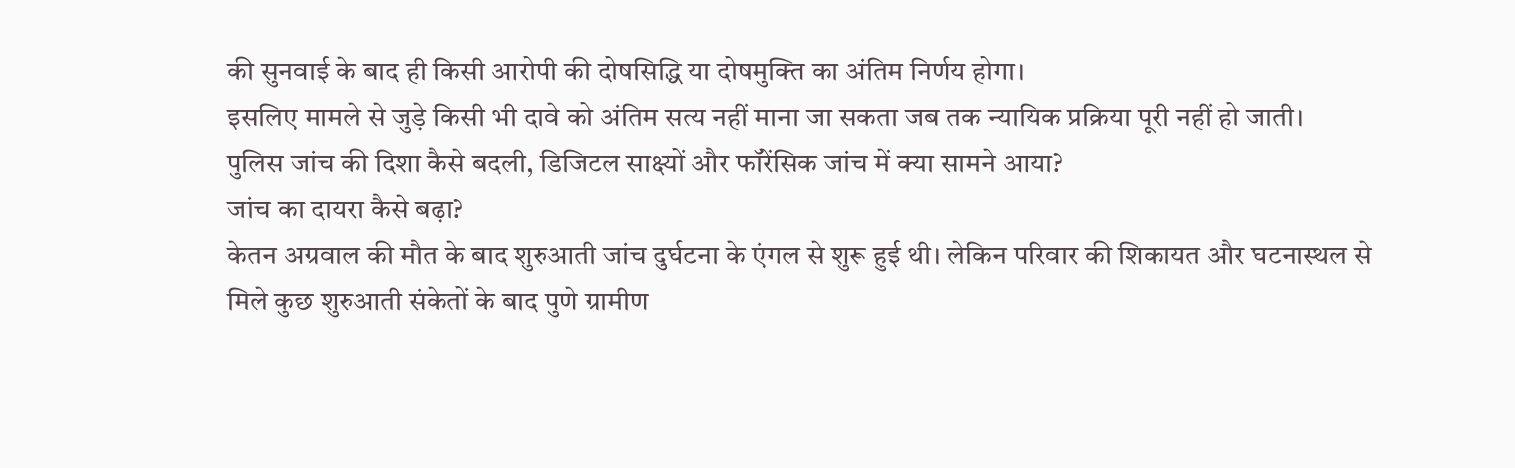की सुनवाई के बाद ही किसी आरोपी की दोषसिद्धि या दोषमुक्ति का अंतिम निर्णय होगा।
इसलिए मामले से जुड़े किसी भी दावे को अंतिम सत्य नहीं माना जा सकता जब तक न्यायिक प्रक्रिया पूरी नहीं हो जाती।
पुलिस जांच की दिशा कैसे बदली, डिजिटल साक्ष्यों और फॉरेंसिक जांच में क्या सामने आया?
जांच का दायरा कैसे बढ़ा?
केतन अग्रवाल की मौत के बाद शुरुआती जांच दुर्घटना के एंगल से शुरू हुई थी। लेकिन परिवार की शिकायत और घटनास्थल से मिले कुछ शुरुआती संकेतों के बाद पुणे ग्रामीण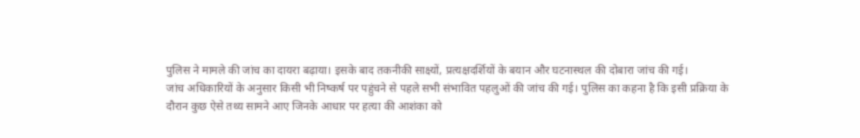पुलिस ने मामले की जांच का दायरा बढ़ाया। इसके बाद तकनीकी साक्ष्यों, प्रत्यक्षदर्शियों के बयान और घटनास्थल की दोबारा जांच की गई।
जांच अधिकारियों के अनुसार किसी भी निष्कर्ष पर पहुंचने से पहले सभी संभावित पहलुओं की जांच की गई। पुलिस का कहना है कि इसी प्रक्रिया के दौरान कुछ ऐसे तथ्य सामने आए जिनके आधार पर हत्या की आशंका को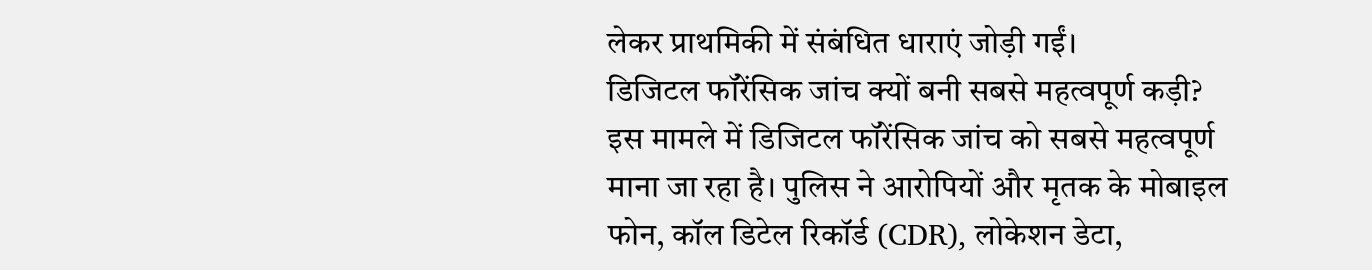लेकर प्राथमिकी में संबंधित धाराएं जोड़ी गईं।
डिजिटल फॉरेंसिक जांच क्यों बनी सबसे महत्वपूर्ण कड़ी?
इस मामले में डिजिटल फॉरेंसिक जांच को सबसे महत्वपूर्ण माना जा रहा है। पुलिस ने आरोपियों और मृतक के मोबाइल फोन, कॉल डिटेल रिकॉर्ड (CDR), लोकेशन डेटा,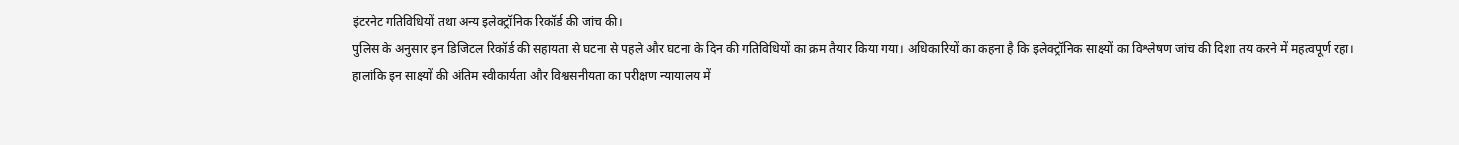इंटरनेट गतिविधियों तथा अन्य इलेक्ट्रॉनिक रिकॉर्ड की जांच की।
पुलिस के अनुसार इन डिजिटल रिकॉर्ड की सहायता से घटना से पहले और घटना के दिन की गतिविधियों का क्रम तैयार किया गया। अधिकारियों का कहना है कि इलेक्ट्रॉनिक साक्ष्यों का विश्लेषण जांच की दिशा तय करने में महत्वपूर्ण रहा।
हालांकि इन साक्ष्यों की अंतिम स्वीकार्यता और विश्वसनीयता का परीक्षण न्यायालय में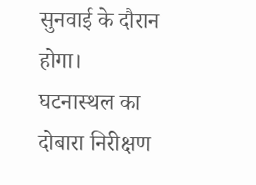सुनवाई के दौरान होगा।
घटनास्थल का दोबारा निरीक्षण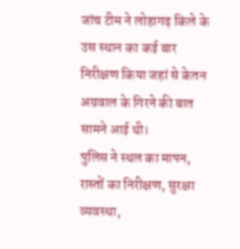जांच टीम ने लोहागढ़ किले के उस स्थान का कई बार निरीक्षण किया जहां से केतन अग्रवाल के गिरने की बात सामने आई थी।
पुलिस ने स्थल का मापन, रास्तों का निरीक्षण, सुरक्षा व्यवस्था,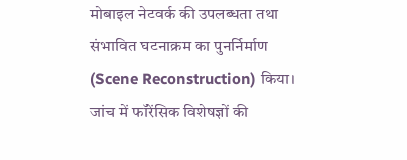मोबाइल नेटवर्क की उपलब्धता तथा संभावित घटनाक्रम का पुनर्निर्माण (Scene Reconstruction) किया। जांच में फॉरेंसिक विशेषज्ञों की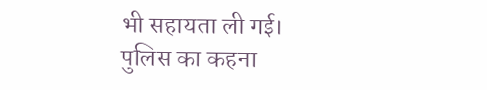भी सहायता ली गई।
पुलिस का कहना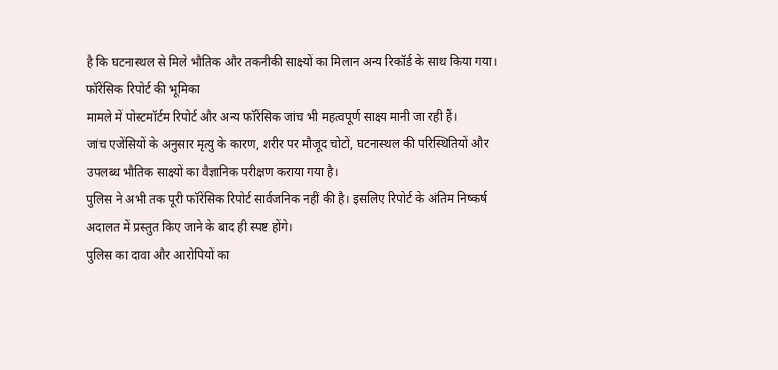है कि घटनास्थल से मिले भौतिक और तकनीकी साक्ष्यों का मिलान अन्य रिकॉर्ड के साथ किया गया।
फॉरेंसिक रिपोर्ट की भूमिका
मामले में पोस्टमॉर्टम रिपोर्ट और अन्य फॉरेंसिक जांच भी महत्वपूर्ण साक्ष्य मानी जा रही हैं।
जांच एजेंसियों के अनुसार मृत्यु के कारण, शरीर पर मौजूद चोटों, घटनास्थल की परिस्थितियों और उपलब्ध भौतिक साक्ष्यों का वैज्ञानिक परीक्षण कराया गया है।
पुलिस ने अभी तक पूरी फॉरेंसिक रिपोर्ट सार्वजनिक नहीं की है। इसलिए रिपोर्ट के अंतिम निष्कर्ष अदालत में प्रस्तुत किए जाने के बाद ही स्पष्ट होंगे।
पुलिस का दावा और आरोपियों का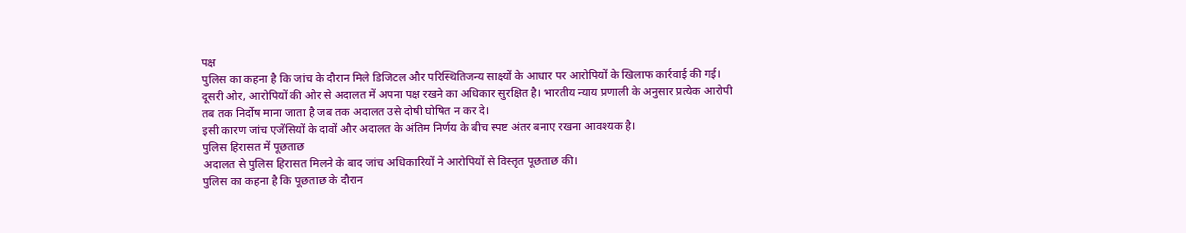पक्ष
पुलिस का कहना है कि जांच के दौरान मिले डिजिटल और परिस्थितिजन्य साक्ष्यों के आधार पर आरोपियों के खिलाफ कार्रवाई की गई।
दूसरी ओर, आरोपियों की ओर से अदालत में अपना पक्ष रखने का अधिकार सुरक्षित है। भारतीय न्याय प्रणाली के अनुसार प्रत्येक आरोपी तब तक निर्दोष माना जाता है जब तक अदालत उसे दोषी घोषित न कर दे।
इसी कारण जांच एजेंसियों के दावों और अदालत के अंतिम निर्णय के बीच स्पष्ट अंतर बनाए रखना आवश्यक है।
पुलिस हिरासत में पूछताछ
अदालत से पुलिस हिरासत मिलने के बाद जांच अधिकारियों ने आरोपियों से विस्तृत पूछताछ की।
पुलिस का कहना है कि पूछताछ के दौरान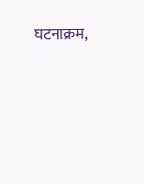घटनाक्रम,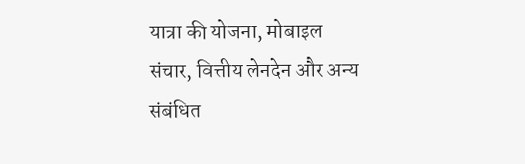यात्रा की योजना, मोबाइल संचार, वित्तीय लेनदेन और अन्य संबंधित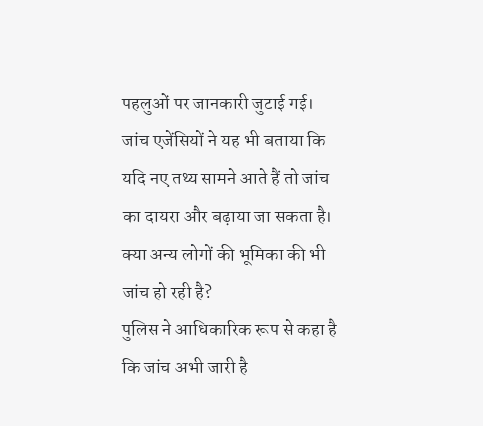पहलुओं पर जानकारी जुटाई गई।
जांच एजेंसियों ने यह भी बताया कि यदि नए तथ्य सामने आते हैं तो जांच का दायरा और बढ़ाया जा सकता है।
क्या अन्य लोगों की भूमिका की भी जांच हो रही है?
पुलिस ने आधिकारिक रूप से कहा है कि जांच अभी जारी है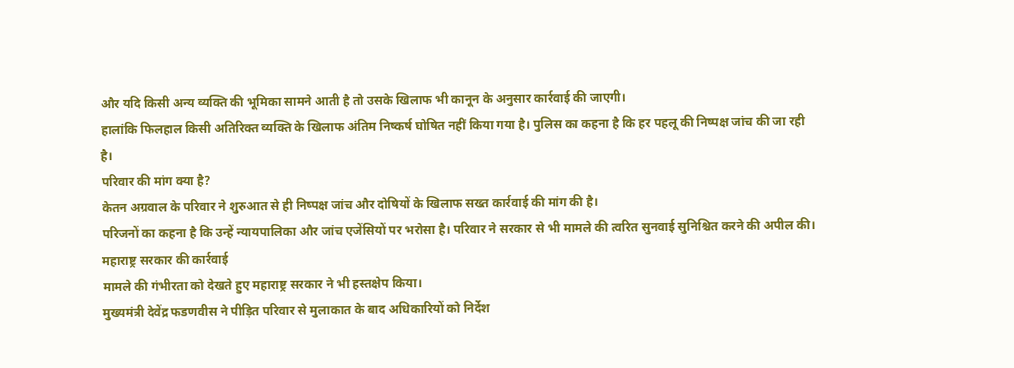और यदि किसी अन्य व्यक्ति की भूमिका सामने आती है तो उसके खिलाफ भी कानून के अनुसार कार्रवाई की जाएगी।
हालांकि फिलहाल किसी अतिरिक्त व्यक्ति के खिलाफ अंतिम निष्कर्ष घोषित नहीं किया गया है। पुलिस का कहना है कि हर पहलू की निष्पक्ष जांच की जा रही है।
परिवार की मांग क्या है?
केतन अग्रवाल के परिवार ने शुरुआत से ही निष्पक्ष जांच और दोषियों के खिलाफ सख्त कार्रवाई की मांग की है।
परिजनों का कहना है कि उन्हें न्यायपालिका और जांच एजेंसियों पर भरोसा है। परिवार ने सरकार से भी मामले की त्वरित सुनवाई सुनिश्चित करने की अपील की।
महाराष्ट्र सरकार की कार्रवाई
मामले की गंभीरता को देखते हुए महाराष्ट्र सरकार ने भी हस्तक्षेप किया।
मुख्यमंत्री देवेंद्र फडणवीस ने पीड़ित परिवार से मुलाकात के बाद अधिकारियों को निर्देश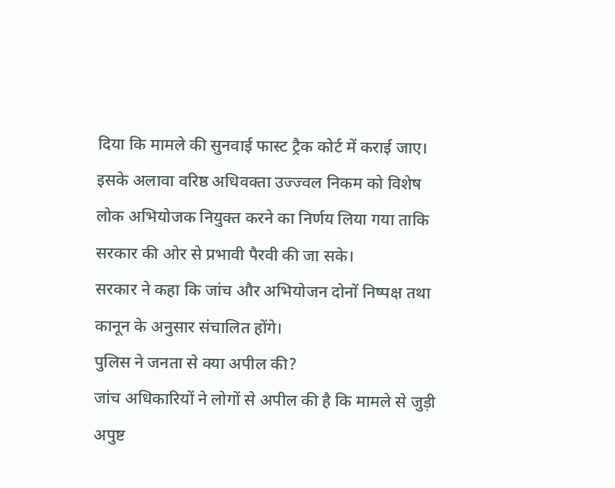दिया कि मामले की सुनवाई फास्ट ट्रैक कोर्ट में कराई जाए।
इसके अलावा वरिष्ठ अधिवक्ता उज्ज्वल निकम को विशेष लोक अभियोजक नियुक्त करने का निर्णय लिया गया ताकि सरकार की ओर से प्रभावी पैरवी की जा सके।
सरकार ने कहा कि जांच और अभियोजन दोनों निष्पक्ष तथा कानून के अनुसार संचालित होंगे।
पुलिस ने जनता से क्या अपील की?
जांच अधिकारियों ने लोगों से अपील की है कि मामले से जुड़ी अपुष्ट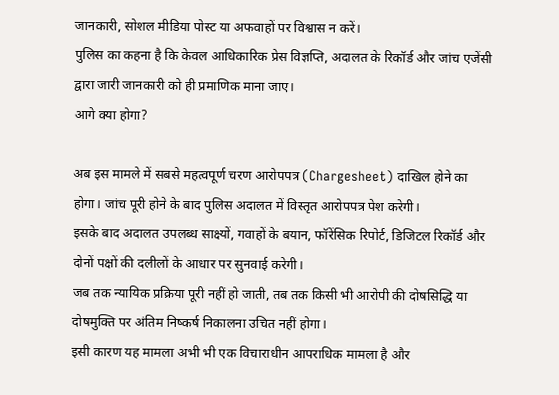जानकारी, सोशल मीडिया पोस्ट या अफवाहों पर विश्वास न करें।
पुलिस का कहना है कि केवल आधिकारिक प्रेस विज्ञप्ति, अदालत के रिकॉर्ड और जांच एजेंसी द्वारा जारी जानकारी को ही प्रमाणिक माना जाए।
आगे क्या होगा?

अब इस मामले में सबसे महत्वपूर्ण चरण आरोपपत्र (Chargesheet) दाखिल होने का होगा। जांच पूरी होने के बाद पुलिस अदालत में विस्तृत आरोपपत्र पेश करेगी।
इसके बाद अदालत उपलब्ध साक्ष्यों, गवाहों के बयान, फॉरेंसिक रिपोर्ट, डिजिटल रिकॉर्ड और दोनों पक्षों की दलीलों के आधार पर सुनवाई करेगी।
जब तक न्यायिक प्रक्रिया पूरी नहीं हो जाती, तब तक किसी भी आरोपी की दोषसिद्धि या दोषमुक्ति पर अंतिम निष्कर्ष निकालना उचित नहीं होगा।
इसी कारण यह मामला अभी भी एक विचाराधीन आपराधिक मामला है और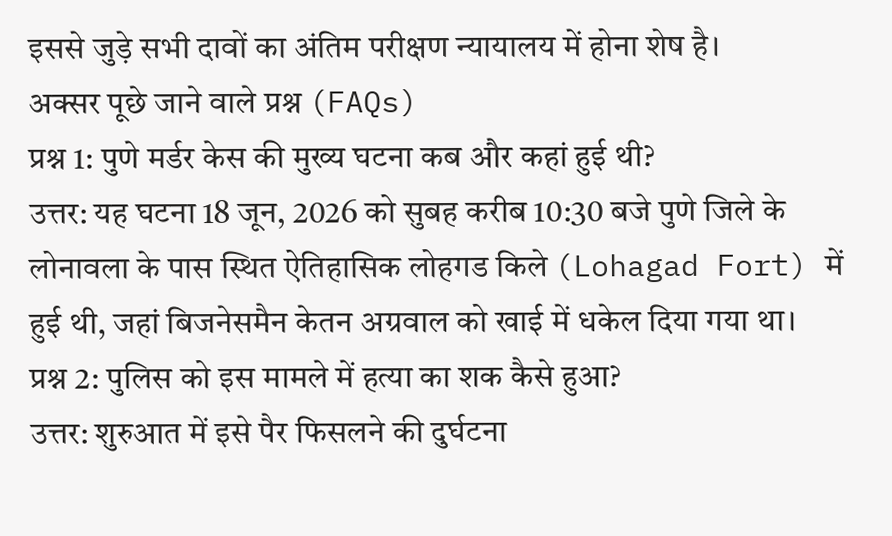इससे जुड़े सभी दावों का अंतिम परीक्षण न्यायालय में होना शेष है।
अक्सर पूछे जाने वाले प्रश्न (FAQs)
प्रश्न 1: पुणे मर्डर केस की मुख्य घटना कब और कहां हुई थी?
उत्तर: यह घटना 18 जून, 2026 को सुबह करीब 10:30 बजे पुणे जिले के लोनावला के पास स्थित ऐतिहासिक लोहगड किले (Lohagad Fort) में हुई थी, जहां बिजनेसमैन केतन अग्रवाल को खाई में धकेल दिया गया था।
प्रश्न 2: पुलिस को इस मामले में हत्या का शक कैसे हुआ?
उत्तर: शुरुआत में इसे पैर फिसलने की दुर्घटना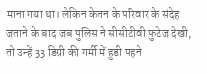माना गया था। लेकिन केतन के परिवार के संदेह जताने के बाद जब पुलिस ने सीसीटीवी फुटेज देखी, तो उन्हें 33 डिग्री की गर्मी में हुडी पहने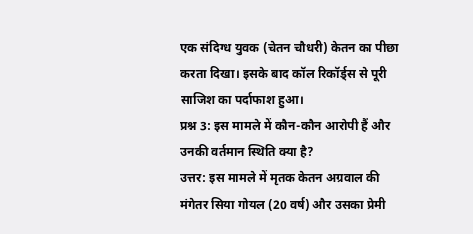एक संदिग्ध युवक (चेतन चौधरी) केतन का पीछा करता दिखा। इसके बाद कॉल रिकॉर्ड्स से पूरी साजिश का पर्दाफाश हुआ।
प्रश्न 3: इस मामले में कौन-कौन आरोपी हैं और उनकी वर्तमान स्थिति क्या है?
उत्तर: इस मामले में मृतक केतन अग्रवाल की मंगेतर सिया गोयल (20 वर्ष) और उसका प्रेमी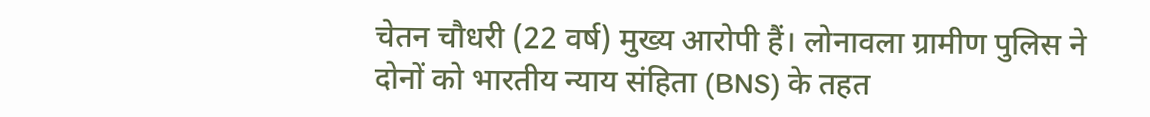चेतन चौधरी (22 वर्ष) मुख्य आरोपी हैं। लोनावला ग्रामीण पुलिस ने दोनों को भारतीय न्याय संहिता (BNS) के तहत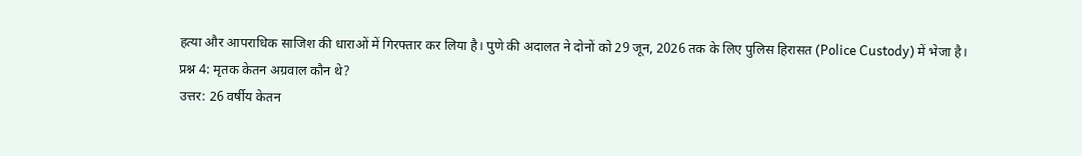हत्या और आपराधिक साजिश की धाराओं में गिरफ्तार कर लिया है। पुणे की अदालत ने दोनों को 29 जून, 2026 तक के लिए पुलिस हिरासत (Police Custody) में भेजा है।
प्रश्न 4: मृतक केतन अग्रवाल कौन थे?
उत्तर: 26 वर्षीय केतन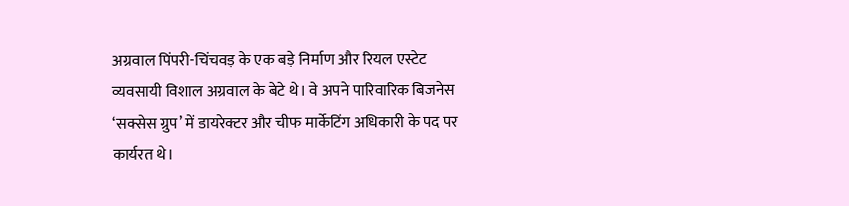अग्रवाल पिंपरी-चिंचवड़ के एक बड़े निर्माण और रियल एस्टेट व्यवसायी विशाल अग्रवाल के बेटे थे। वे अपने पारिवारिक बिजनेस ‘सक्सेस ग्रुप’ में डायरेक्टर और चीफ मार्केटिंग अधिकारी के पद पर कार्यरत थे।